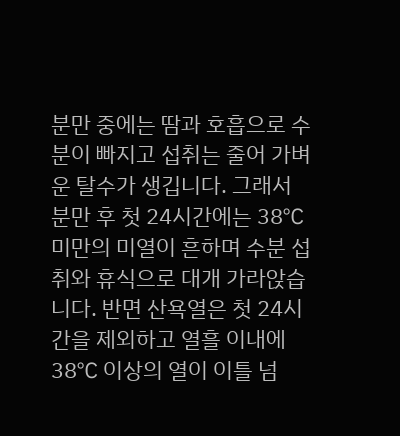분만 중에는 땀과 호흡으로 수분이 빠지고 섭취는 줄어 가벼운 탈수가 생깁니다. 그래서 분만 후 첫 24시간에는 38℃ 미만의 미열이 흔하며 수분 섭취와 휴식으로 대개 가라앉습니다. 반면 산욕열은 첫 24시간을 제외하고 열흘 이내에 38℃ 이상의 열이 이틀 넘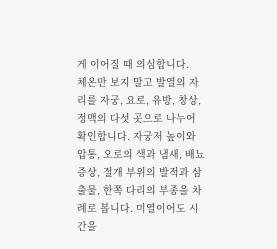게 이어질 때 의심합니다.
체온만 보지 말고 발열의 자리를 자궁, 요로, 유방, 창상, 정맥의 다섯 곳으로 나누어 확인합니다. 자궁저 높이와 압통, 오로의 색과 냄새, 배뇨 증상, 절개 부위의 발적과 삼출물, 한쪽 다리의 부종을 차례로 봅니다. 미열이어도 시간을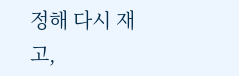정해 다시 재고,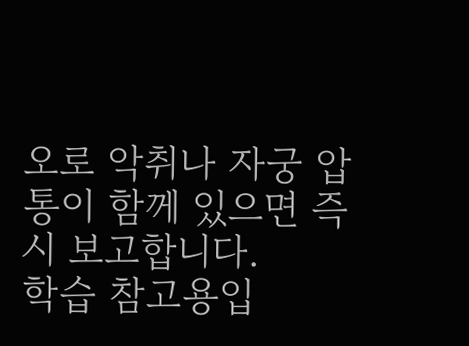오로 악취나 자궁 압통이 함께 있으면 즉시 보고합니다.
학습 참고용입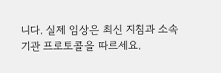니다. 실제 임상은 최신 지침과 소속 기관 프로토콜을 따르세요.